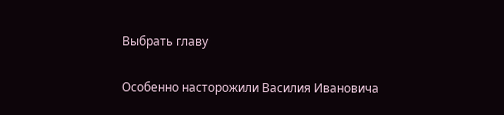Выбрать главу

Особенно насторожили Василия Ивановича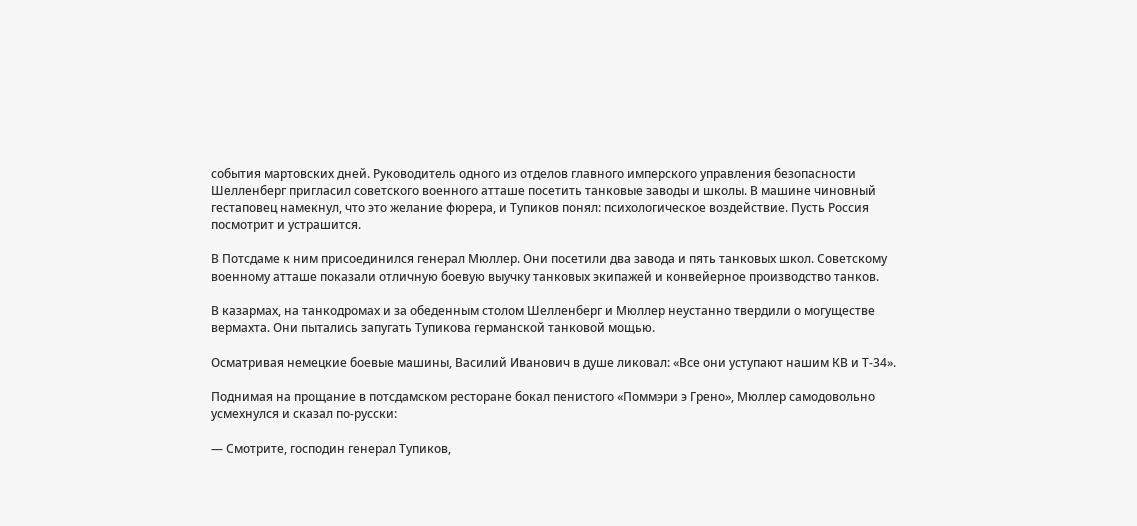события мартовских дней. Руководитель одного из отделов главного имперского управления безопасности Шелленберг пригласил советского военного атташе посетить танковые заводы и школы. В машине чиновный гестаповец намекнул, что это желание фюрера, и Тупиков понял: психологическое воздействие. Пусть Россия посмотрит и устрашится.

В Потсдаме к ним присоединился генерал Мюллер. Они посетили два завода и пять танковых школ. Советскому военному атташе показали отличную боевую выучку танковых экипажей и конвейерное производство танков.

В казармах, на танкодромах и за обеденным столом Шелленберг и Мюллер неустанно твердили о могуществе вермахта. Они пытались запугать Тупикова германской танковой мощью.

Осматривая немецкие боевые машины, Василий Иванович в душе ликовал: «Все они уступают нашим КВ и Т-34».

Поднимая на прощание в потсдамском ресторане бокал пенистого «Поммэри э Грено», Мюллер самодовольно усмехнулся и сказал по-русски:

— Смотрите, господин генерал Тупиков,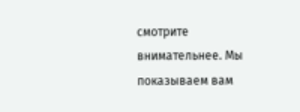смотрите внимательнее. Мы показываем вам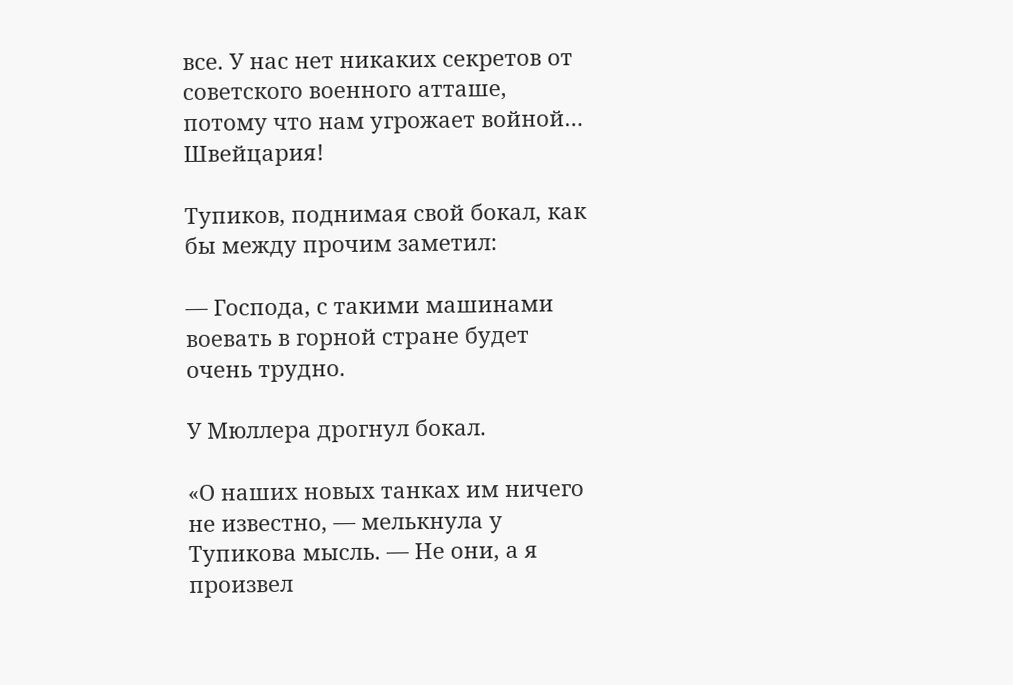все. У нас нет никаких секретов от советского военного атташе, потому что нам угрожает войной… Швейцария!

Тупиков, поднимая свой бокал, как бы между прочим заметил:

— Господа, с такими машинами воевать в горной стране будет очень трудно.

У Мюллера дрогнул бокал.

«О наших новых танках им ничего не известно, — мелькнула у Тупикова мысль. — Не они, а я произвел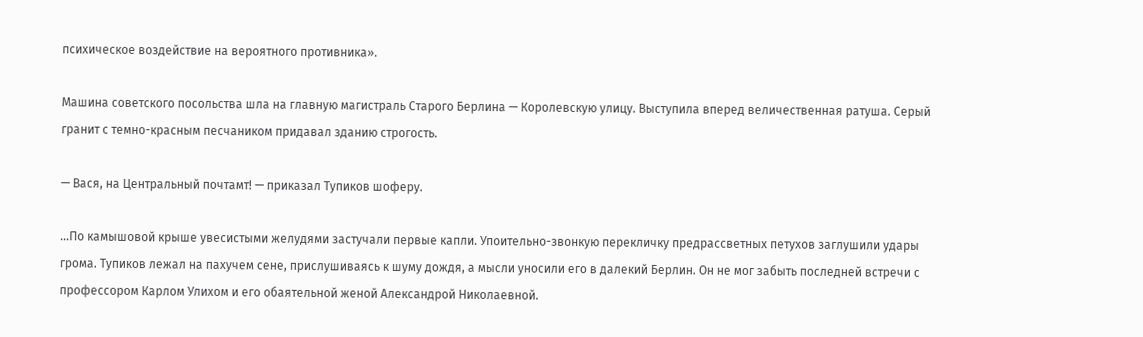психическое воздействие на вероятного противника».

Машина советского посольства шла на главную магистраль Старого Берлина — Королевскую улицу. Выступила вперед величественная ратуша. Серый гранит с темно-красным песчаником придавал зданию строгость.

— Вася, на Центральный почтамт! — приказал Тупиков шоферу.

…По камышовой крыше увесистыми желудями застучали первые капли. Упоительно-звонкую перекличку предрассветных петухов заглушили удары грома. Тупиков лежал на пахучем сене, прислушиваясь к шуму дождя, а мысли уносили его в далекий Берлин. Он не мог забыть последней встречи с профессором Карлом Улихом и его обаятельной женой Александрой Николаевной.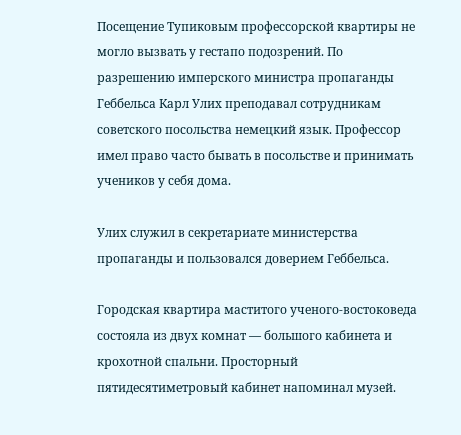Посещение Тупиковым профессорской квартиры не могло вызвать у гестапо подозрений. По разрешению имперского министра пропаганды Геббельса Карл Улих преподавал сотрудникам советского посольства немецкий язык. Профессор имел право часто бывать в посольстве и принимать учеников у себя дома.

Улих служил в секретариате министерства пропаганды и пользовался доверием Геббельса.

Городская квартира маститого ученого-востоковеда состояла из двух комнат — большого кабинета и крохотной спальни. Просторный пятидесятиметровый кабинет напоминал музей.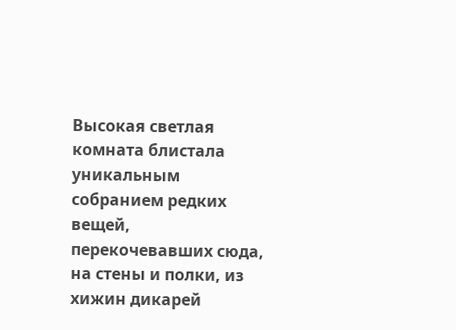Высокая светлая комната блистала уникальным собранием редких вещей, перекочевавших сюда, на стены и полки, из хижин дикарей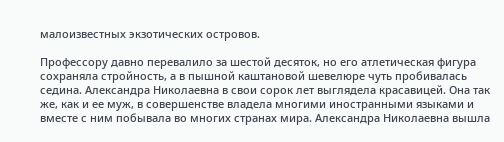малоизвестных экзотических островов.

Профессору давно перевалило за шестой десяток, но его атлетическая фигура сохраняла стройность, а в пышной каштановой шевелюре чуть пробивалась седина. Александра Николаевна в свои сорок лет выглядела красавицей. Она так же, как и ее муж, в совершенстве владела многими иностранными языками и вместе с ним побывала во многих странах мира. Александра Николаевна вышла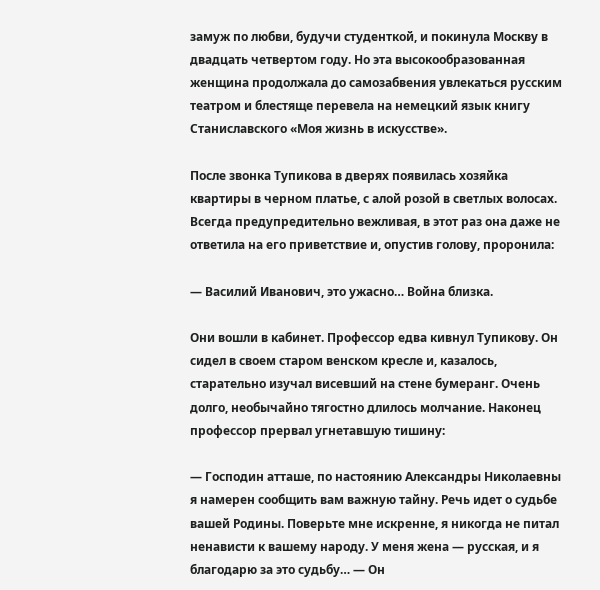замуж по любви, будучи студенткой, и покинула Москву в двадцать четвертом году. Но эта высокообразованная женщина продолжала до самозабвения увлекаться русским театром и блестяще перевела на немецкий язык книгу Станиславского «Моя жизнь в искусстве».

После звонка Тупикова в дверях появилась хозяйка квартиры в черном платье, с алой розой в светлых волосах. Всегда предупредительно вежливая, в этот раз она даже не ответила на его приветствие и, опустив голову, проронила:

— Василий Иванович, это ужасно… Война близка.

Они вошли в кабинет. Профессор едва кивнул Тупикову. Он сидел в своем старом венском кресле и, казалось, старательно изучал висевший на стене бумеранг. Очень долго, необычайно тягостно длилось молчание. Наконец профессор прервал угнетавшую тишину:

— Господин атташе, по настоянию Александры Николаевны я намерен сообщить вам важную тайну. Речь идет о судьбе вашей Родины. Поверьте мне искренне, я никогда не питал ненависти к вашему народу. У меня жена — русская, и я благодарю за это судьбу… — Он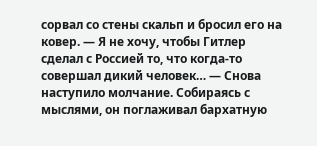сорвал со стены скальп и бросил его на ковер. — Я не хочу, чтобы Гитлер сделал с Россией то, что когда-то совершал дикий человек… — Снова наступило молчание. Собираясь с мыслями, он поглаживал бархатную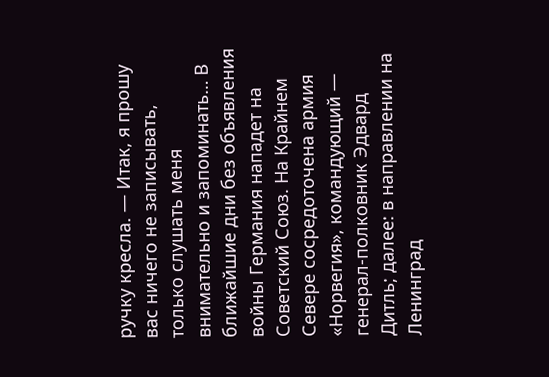ручку кресла. — Итак, я прошу вас ничего не записывать, только слушать меня внимательно и запоминать… В ближайшие дни без объявления войны Германия нападет на Советский Союз. На Крайнем Севере сосредоточена армия «Норвегия», командующий — генерал-полковник Эдвард Дитль; далее: в направлении на Ленинград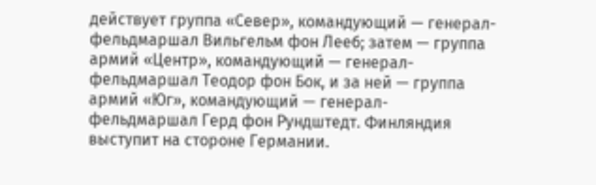действует группа «Север», командующий — генерал-фельдмаршал Вильгельм фон Лееб; затем — группа армий «Центр», командующий — генерал-фельдмаршал Теодор фон Бок, и за ней — группа армий «Юг», командующий — генерал-фельдмаршал Герд фон Рундштедт. Финляндия выступит на стороне Германии.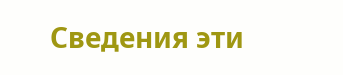Сведения эти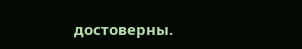достоверны.